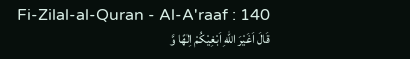Fi-Zilal-al-Quran - Al-A'raaf : 140
قَالَ اَغَیْرَ اللّٰهِ اَبْغِیْكُمْ اِلٰهًا وَّ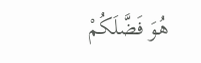هُوَ فَضَّلَكُمْ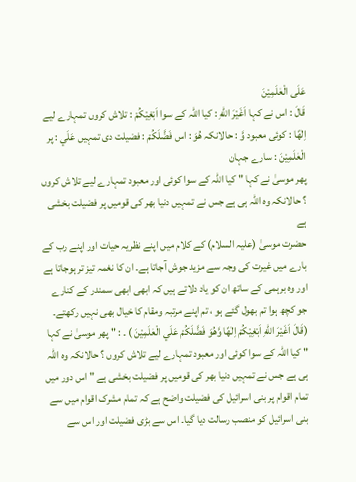عَلَى الْعٰلَمِیْنَ
قَالَ : اس نے کہا اَغَيْرَ اللّٰهِ : کیا اللہ کے سوا اَبْغِيْكُمْ : تلاش کروں تمہارے لیے اِلٰهًا : کوئی معبود وَّ : حالانکہ هُوَ : اس فَضَّلَكُمْ : فضیلت دی تمہیں عَلَي : پر الْعٰلَمِيْنَ : سارے جہان
پھر موسیٰ نے کہا " کیا اللہ کے سوا کوئی اور معبود تمہارے لیے تلاش کروں ؟ حالانکہ وہ اللہ ہی ہے جس نے تمہیں دنیا بھر کی قومیں پر فضیلت بخشی ہے
حضرت موسیٰ (علیہ السلام) کے کلام میں اپنے نظریہ حیات اور اپنے رب کے بارے میں غیرت کی وجہ سے مزید جوش آجاتا ہے۔ ان کا نغمہ تیز تر ہوجاتا ہے اور وہ برہمی کے ساتھ ان کو یاد دلاتے ہیں کہ ابھی ابھی سمندر کے کنارے جو کچھ ہوا تم بھول گئے ہو ، تم اپنے مرتبہ ومقام کا خیال بھی نہیں رکھتے۔ (قَالَ اَغَيْرَ اللّٰهِ اَبْغِيْكُمْ اِلٰهًا وَّهُوَ فَضَّلَكُمْ عَلَي الْعٰلَمِيْنَ ) ۔ : " پھر موسیٰ نے کہا " کیا اللہ کے سوا کوئی اور معبود تمہارے لیے تلاش کروں ؟ حالانکہ وہ اللہ ہی ہے جس نے تمہیں دنیا بھر کی قومیں پر فضیلت بخشی ہے " اس دور میں تمام اقوام پر بنی اسرائیل کی فضیلت واضح ہے کہ تمام مشرک اقوام میں سے بنی اسرائیل کو منصب رسالت دیا گیا۔ اس سے بڑی فضیلت اور اس سے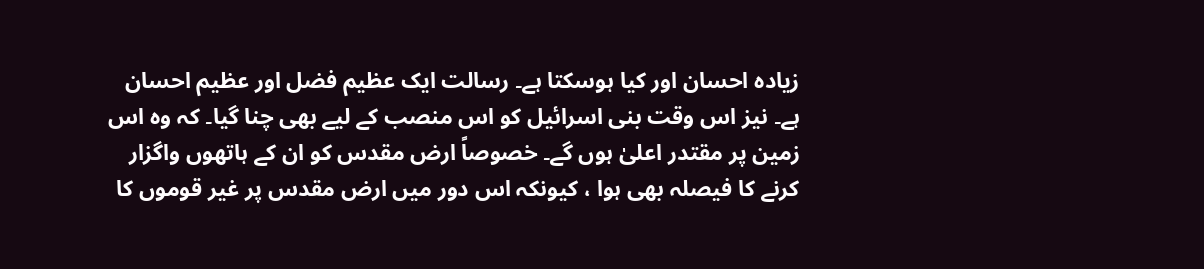زیادہ احسان اور کیا ہوسکتا ہے۔ رسالت ایک عظیم فضل اور عظیم احسان ہے۔ نیز اس وقت بنی اسرائیل کو اس منصب کے لیے بھی چنا گیا۔ کہ وہ اس زمین پر مقتدر اعلیٰ ہوں گے۔ خصوصاً ارض مقدس کو ان کے ہاتھوں واگزار کرنے کا فیصلہ بھی ہوا ، کیونکہ اس دور میں ارض مقدس پر غیر قوموں کا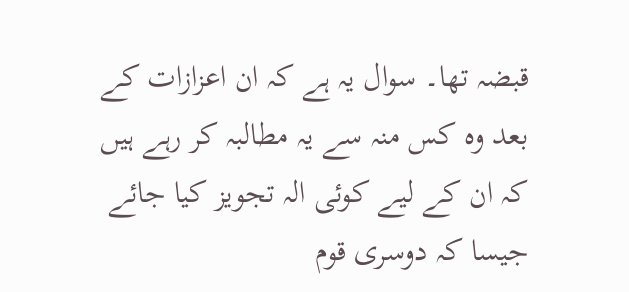قبضہ تھا۔ سوال یہ ہے کہ ان اعزازات کے بعد وہ کس منہ سے یہ مطالبہ کر رہے ہیں کہ ان کے لیے کوئی الہ تجویز کیا جائے جیسا کہ دوسری قوم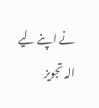نے اپنے لیے الہ تجویز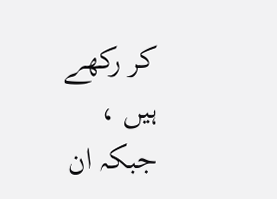کر رکھے ہیں ، جبکہ ان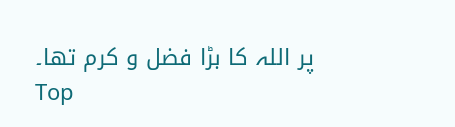پر اللہ کا بڑا فضل و کرم تھا۔
Top